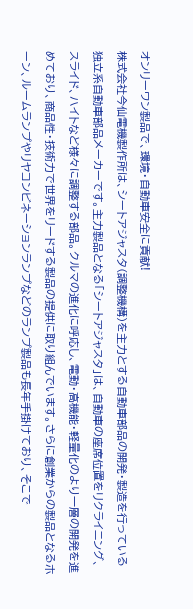オンリーワン製品で、環境・自動車安全に貢献!
株式会社今仙電機製作所は、シートアジャスタ(調整機構)を主力とする自動車部品の開発・製造を行っている独立系自動車部品メーカーです。主力製品となる「シートアジャスタ」は、自動車の座席位置をリクライニング、スライド、ハイトなど様々に調整する部品。クルマの進化に呼応し、電動・高機能・軽量化のより一層の開発を進めており、商品性・技術力で世界をリードする製品の提供に取り組んでいます。さらに創業からの製品となるホーン、ルームランプやリヤコンビネーションランプなどのランプ製品も長年手掛けており、そこで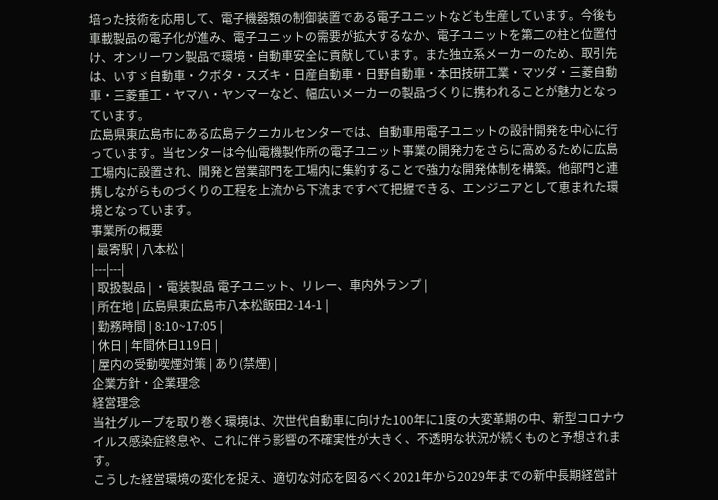培った技術を応用して、電子機器類の制御装置である電子ユニットなども生産しています。今後も車載製品の電子化が進み、電子ユニットの需要が拡大するなか、電子ユニットを第二の柱と位置付け、オンリーワン製品で環境・自動車安全に貢献しています。また独立系メーカーのため、取引先は、いすゞ自動車・クボタ・スズキ・日産自動車・日野自動車・本田技研工業・マツダ・三菱自動車・三菱重工・ヤマハ・ヤンマーなど、幅広いメーカーの製品づくりに携われることが魅力となっています。
広島県東広島市にある広島テクニカルセンターでは、自動車用電子ユニットの設計開発を中心に行っています。当センターは今仙電機製作所の電子ユニット事業の開発力をさらに高めるために広島工場内に設置され、開発と営業部門を工場内に集約することで強力な開発体制を構築。他部門と連携しながらものづくりの工程を上流から下流まですべて把握できる、エンジニアとして恵まれた環境となっています。
事業所の概要
| 最寄駅 | 八本松 |
|---|---|
| 取扱製品 | ・電装製品 電子ユニット、リレー、車内外ランプ |
| 所在地 | 広島県東広島市八本松飯田2-14-1 |
| 勤務時間 | 8:10~17:05 |
| 休日 | 年間休日119日 |
| 屋内の受動喫煙対策 | あり(禁煙) |
企業方針・企業理念
経営理念
当社グループを取り巻く環境は、次世代自動車に向けた100年に1度の大変革期の中、新型コロナウイルス感染症終息や、これに伴う影響の不確実性が大きく、不透明な状況が続くものと予想されます。
こうした経営環境の変化を捉え、適切な対応を図るべく2021年から2029年までの新中長期経営計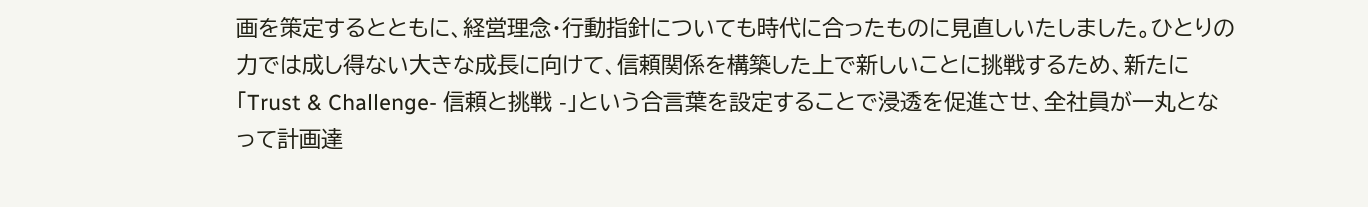画を策定するとともに、経営理念・行動指針についても時代に合ったものに見直しいたしました。ひとりの力では成し得ない大きな成長に向けて、信頼関係を構築した上で新しいことに挑戦するため、新たに「Trust & Challenge- 信頼と挑戦 -」という合言葉を設定することで浸透を促進させ、全社員が一丸となって計画達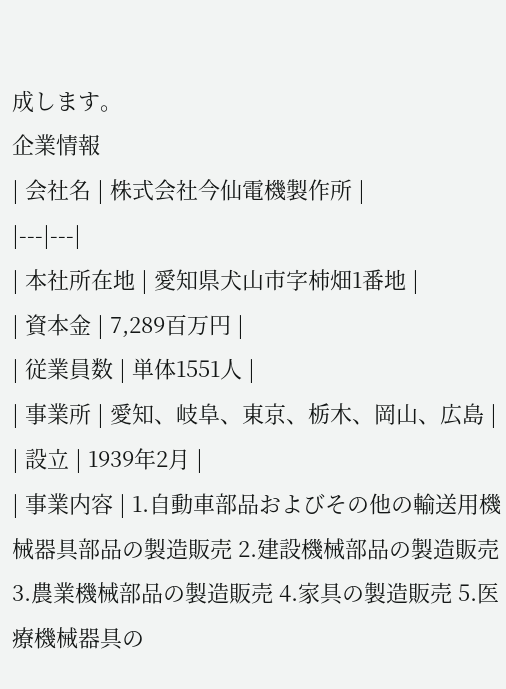成します。
企業情報
| 会社名 | 株式会社今仙電機製作所 |
|---|---|
| 本社所在地 | 愛知県犬山市字柿畑1番地 |
| 資本金 | 7,289百万円 |
| 従業員数 | 単体1551人 |
| 事業所 | 愛知、岐阜、東京、栃木、岡山、広島 |
| 設立 | 1939年2月 |
| 事業内容 | 1.自動車部品およびその他の輸送用機械器具部品の製造販売 2.建設機械部品の製造販売 3.農業機械部品の製造販売 4.家具の製造販売 5.医療機械器具の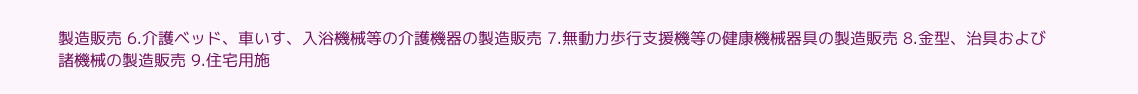製造販売 6.介護ベッド、車いす、入浴機械等の介護機器の製造販売 7.無動力歩行支援機等の健康機械器具の製造販売 8.金型、治具および諸機械の製造販売 9.住宅用施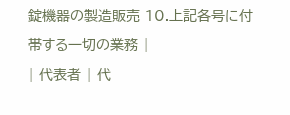錠機器の製造販売 10.上記各号に付帯する一切の業務 |
| 代表者 | 代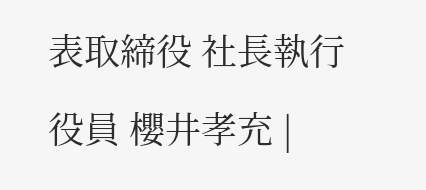表取締役 社長執行役員 櫻井孝充 |